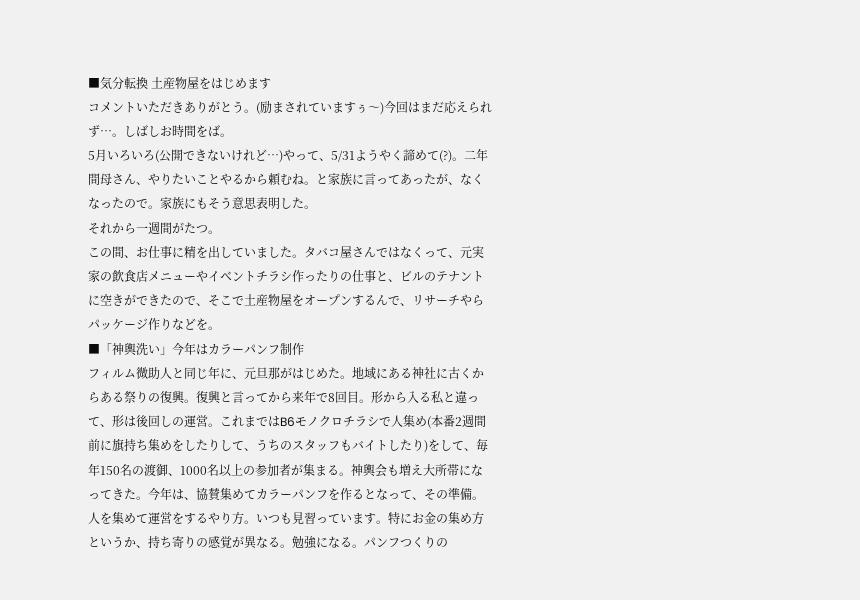■気分転換 土産物屋をはじめます
コメントいただきありがとう。(励まされていますぅ〜)今回はまだ応えられず…。しばしお時間をば。
5月いろいろ(公開できないけれど…)やって、5/31ようやく諦めて(?)。二年間母さん、やりたいことやるから頼むね。と家族に言ってあったが、なくなったので。家族にもそう意思表明した。
それから一週間がたつ。
この間、お仕事に精を出していました。タバコ屋さんではなくって、元実家の飲食店メニューやイベントチラシ作ったりの仕事と、ビルのテナントに空きができたので、そこで土産物屋をオープンするんで、リサーチやらパッケージ作りなどを。
■「神輿洗い」今年はカラーパンフ制作
フィルム微助人と同じ年に、元旦那がはじめた。地域にある神社に古くからある祭りの復興。復興と言ってから来年で8回目。形から入る私と違って、形は後回しの運営。これまではB6モノクロチラシで人集め(本番2週間前に旗持ち集めをしたりして、うちのスタッフもバイトしたり)をして、毎年150名の渡御、1000名以上の参加者が集まる。神輿会も増え大所帯になってきた。今年は、協賛集めてカラーパンフを作るとなって、その準備。
人を集めて運営をするやり方。いつも見習っています。特にお金の集め方というか、持ち寄りの感覚が異なる。勉強になる。パンフつくりの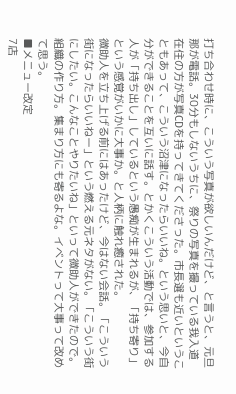打ち合わせ時に、こういう写真が欲しいんだけど、と言うと、元旦那が電話。30分もしないうちに、祭りの写真を撮っている我入道在住の方が写真CDを持ってきてくださった。市長選も近いということもあって、こういう沼津になったらいいね。という思いと、今自分ができることを互いに話す。とかくこういう活動では、参加する人が「持ち出し」しているという愚痴が生まれるが、「持ち寄り」という感覚がいかに大事か。と人柄に触れ癒された。
微助人を立ち上げる前にはあったけど、今はない会話。「こういう街になったらいいねー」という燃える元ネタがない。「こういう街にしたい。こんなことやりたいね」といって微助人ができたので。組織の作り方。集まり方にも寄るよな。イベントって大事って改めて思う。
■メニュー改定
7店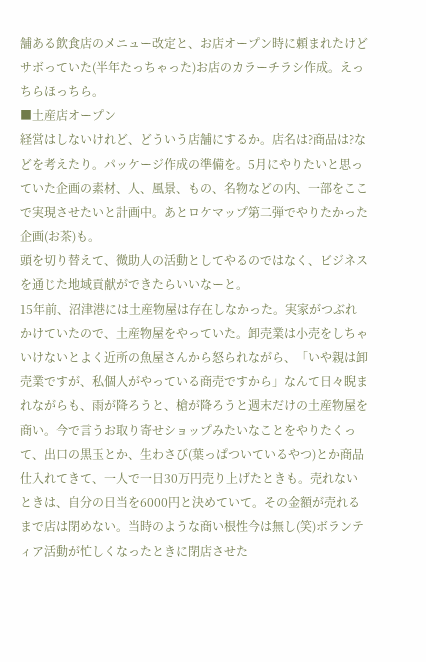舗ある飲食店のメニュー改定と、お店オープン時に頼まれたけどサボっていた(半年たっちゃった)お店のカラーチラシ作成。えっちらほっちら。
■土産店オープン
経営はしないけれど、どういう店舗にするか。店名は?商品は?などを考えたり。パッケージ作成の準備を。5月にやりたいと思っていた企画の素材、人、風景、もの、名物などの内、一部をここで実現させたいと計画中。あとロケマップ第二弾でやりたかった企画(お茶)も。
頭を切り替えて、微助人の活動としてやるのではなく、ビジネスを通じた地域貢献ができたらいいなーと。
15年前、沼津港には土産物屋は存在しなかった。実家がつぶれかけていたので、土産物屋をやっていた。卸売業は小売をしちゃいけないとよく近所の魚屋さんから怒られながら、「いや親は卸売業ですが、私個人がやっている商売ですから」なんて日々睨まれながらも、雨が降ろうと、槍が降ろうと週末だけの土産物屋を商い。今で言うお取り寄せショップみたいなことをやりたくって、出口の黒玉とか、生わさび(葉っぱついているやつ)とか商品仕入れてきて、一人で一日30万円売り上げたときも。売れないときは、自分の日当を6000円と決めていて。その金額が売れるまで店は閉めない。当時のような商い根性今は無し(笑)ボランティア活動が忙しくなったときに閉店させた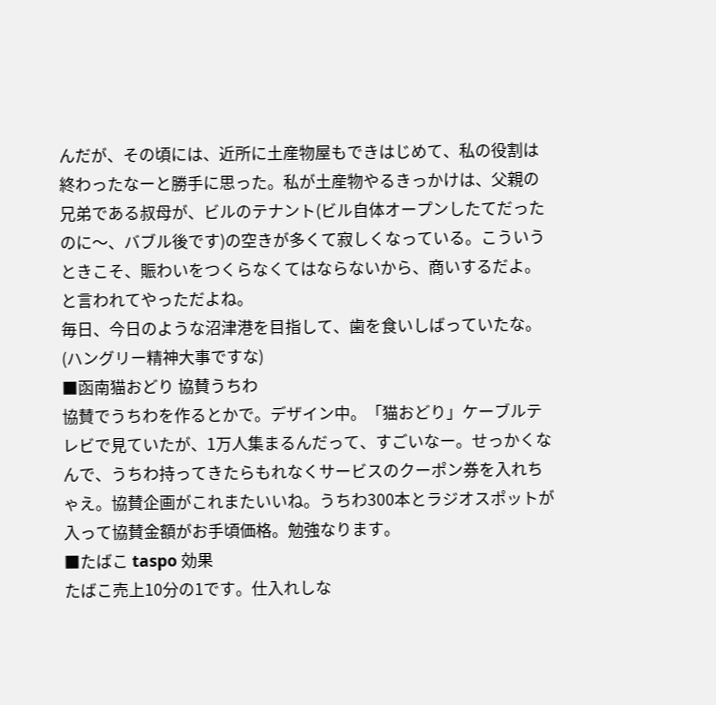んだが、その頃には、近所に土産物屋もできはじめて、私の役割は終わったなーと勝手に思った。私が土産物やるきっかけは、父親の兄弟である叔母が、ビルのテナント(ビル自体オープンしたてだったのに〜、バブル後です)の空きが多くて寂しくなっている。こういうときこそ、賑わいをつくらなくてはならないから、商いするだよ。と言われてやっただよね。
毎日、今日のような沼津港を目指して、歯を食いしばっていたな。(ハングリー精神大事ですな)
■函南猫おどり 協賛うちわ
協賛でうちわを作るとかで。デザイン中。「猫おどり」ケーブルテレビで見ていたが、1万人集まるんだって、すごいなー。せっかくなんで、うちわ持ってきたらもれなくサービスのクーポン券を入れちゃえ。協賛企画がこれまたいいね。うちわ300本とラジオスポットが入って協賛金額がお手頃価格。勉強なります。
■たばこ taspo 効果
たばこ売上10分の1です。仕入れしな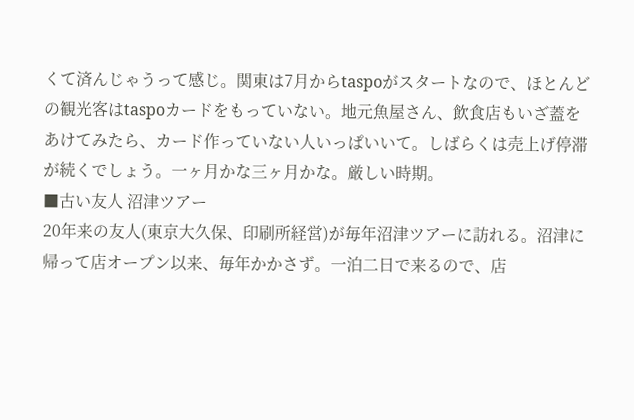くて済んじゃうって感じ。関東は7月からtaspoがスタートなので、ほとんどの観光客はtaspoカードをもっていない。地元魚屋さん、飲食店もいざ蓋をあけてみたら、カード作っていない人いっぱいいて。しばらくは売上げ停滞が続くでしょう。一ヶ月かな三ヶ月かな。厳しい時期。
■古い友人 沼津ツアー
20年来の友人(東京大久保、印刷所経営)が毎年沼津ツアーに訪れる。沼津に帰って店オープン以来、毎年かかさず。一泊二日で来るので、店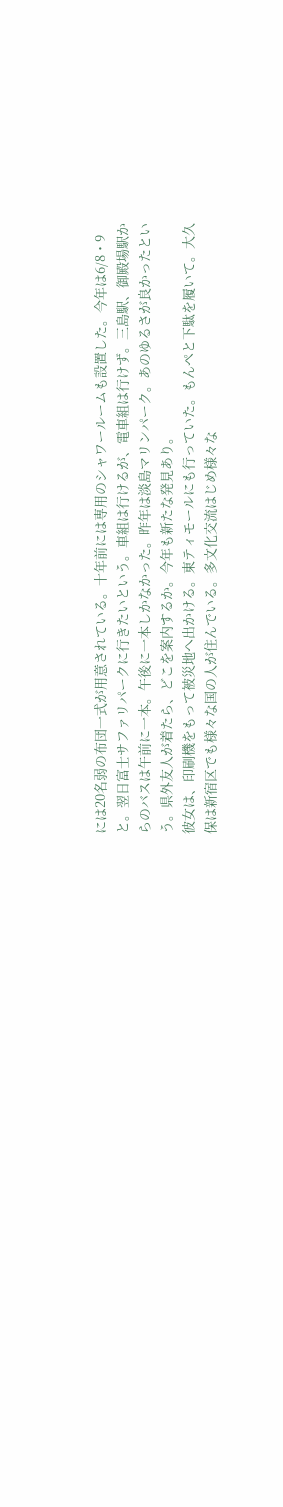には20名弱の布団一式が用意されている。十年前には専用のシャワールームも設置した。今年は6/8・9と。翌日富士サファリパークに行きたいという。車組は行けるが、電車組は行けず。三島駅、御殿場駅からのバスは午前に一本。午後に一本しかなかった。昨年は淡島マリンパーク。あのゆるさが良かったという。県外友人が着たら、どこを案内するか。今年も新たな発見あり。
彼女は、印刷機をもって被災地へ出かける。東ティモールにも行っていた。もんぺと下駄を履いて。大久保は新宿区でも様々な国の人が住んでいる。多文化交流はじめ様々な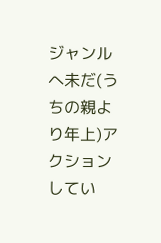ジャンルへ未だ(うちの親より年上)アクションしてい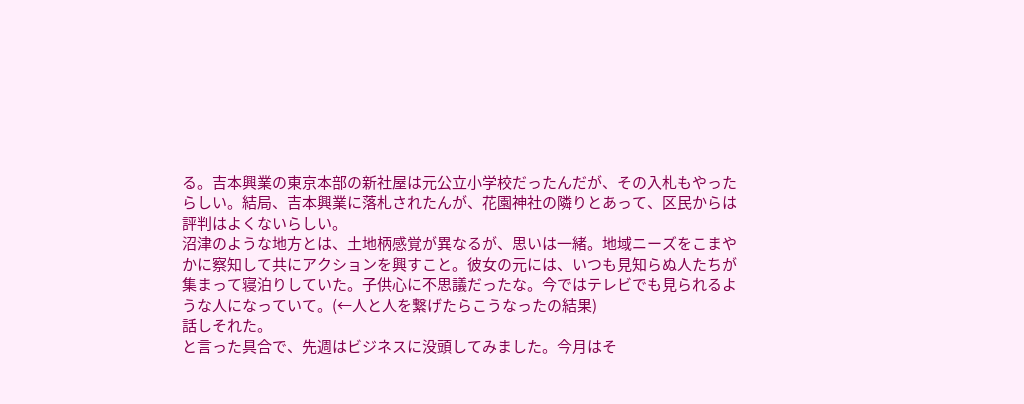る。吉本興業の東京本部の新社屋は元公立小学校だったんだが、その入札もやったらしい。結局、吉本興業に落札されたんが、花園神社の隣りとあって、区民からは評判はよくないらしい。
沼津のような地方とは、土地柄感覚が異なるが、思いは一緒。地域ニーズをこまやかに察知して共にアクションを興すこと。彼女の元には、いつも見知らぬ人たちが集まって寝泊りしていた。子供心に不思議だったな。今ではテレビでも見られるような人になっていて。(←人と人を繋げたらこうなったの結果)
話しそれた。
と言った具合で、先週はビジネスに没頭してみました。今月はそ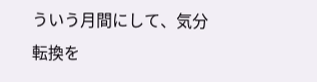ういう月間にして、気分転換を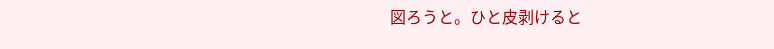図ろうと。ひと皮剥けると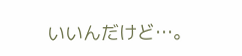いいんだけど…。